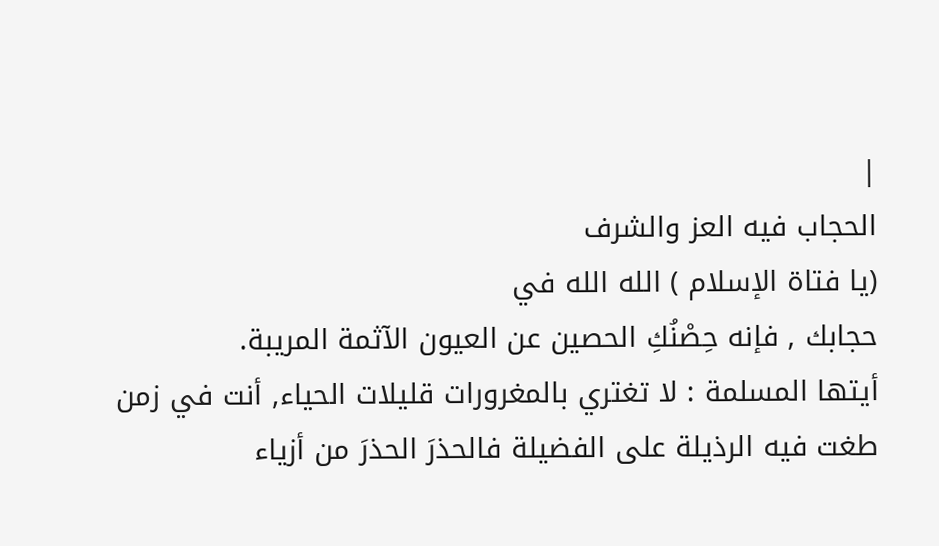|
الحجاب فيه العز والشرف
(يا فتاة الإسلام ) الله الله في
حجابك , فإنه حِصْنُكِ الحصين عن العيون الآثمة المريبة.
أيتها المسلمة : لا تغتري بالمغرورات قليلات الحياء, أنت في زمن
طغت فيه الرذيلة على الفضيلة فالحذرَ الحذرَ من أزياء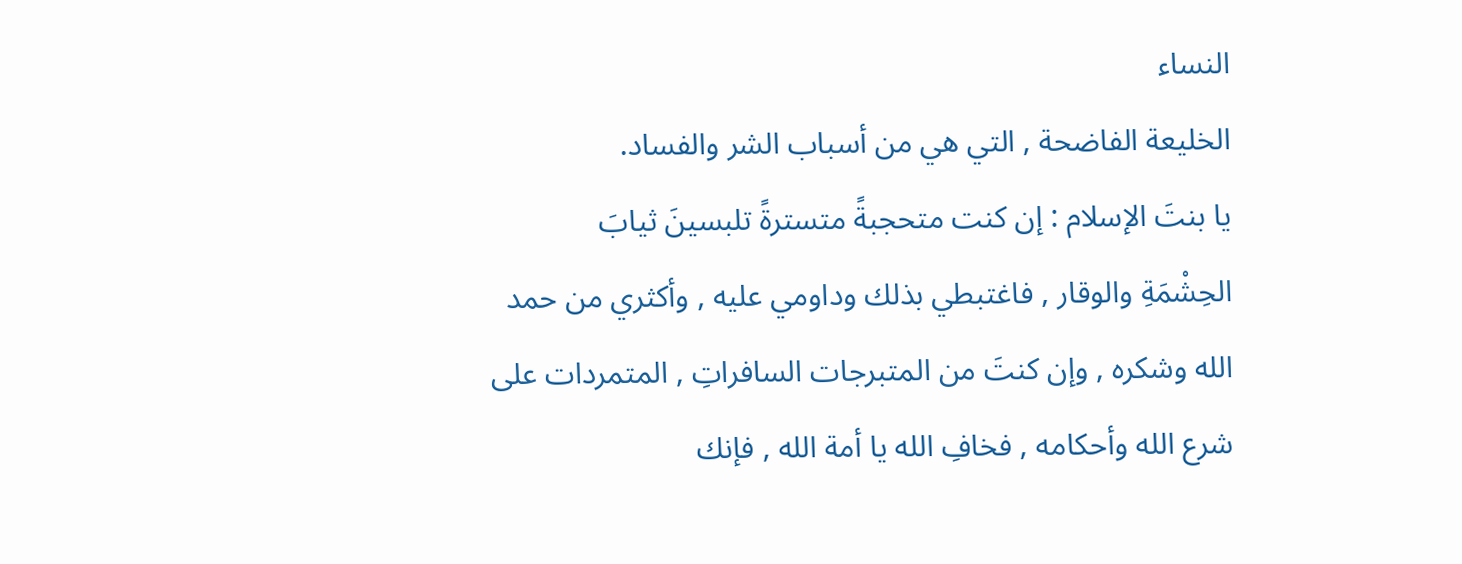النساء
الخليعة الفاضحة , التي هي من أسباب الشر والفساد.
يا بنتَ الإسلام : إن كنت متحجبةً متسترةً تلبسينَ ثيابَ
الحِشْمَةِ والوقار , فاغتبطي بذلك وداومي عليه , وأكثري من حمد
الله وشكره , وإن كنتَ من المتبرجات السافراتِ , المتمردات على
شرع الله وأحكامه , فخافِ الله يا أمة الله , فإنك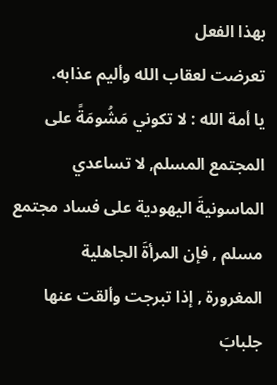بهذا الفعل
تعرضت لعقاب الله وأليم عذابه.
يا أمة الله : لا تكوني مَشُومَةً على المجتمع المسلم, لا تساعدي
الماسونيةَ اليهودية على فساد مجتمع مسلم , فإن المرأةَ الجاهلية
المغرورة , إذا تبرجت وألقت عنها جلبابَ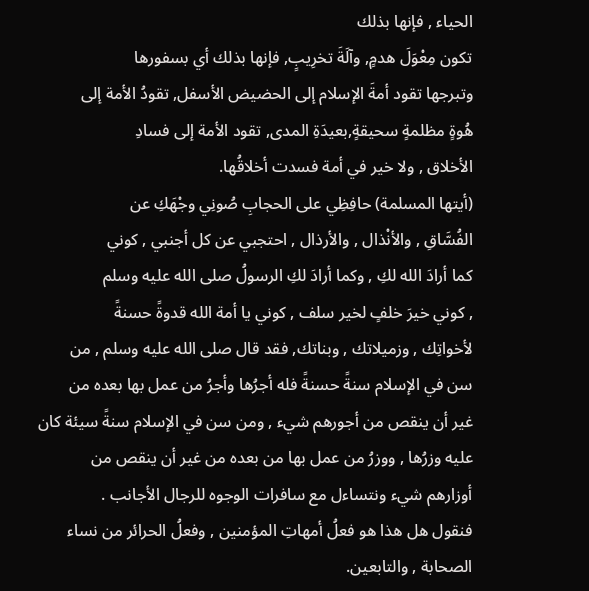الحياء , فإنها بذلك
تكون مِعْوَلَ هدمٍ, وآلَةَ تخرِيبٍ, فإنها بذلك أي بسفورها
وتبرجها تقود أمةَ الإسلام إلى الحضيض الأسفل, تقودُ الأمة إلى
هُوةٍ مظلمةٍ سحيقةٍ,بعيدَةِ المدى, تقود الأمة إلى فسادِ
الأخلاق , ولا خير في أمة فسدت أخلاقُها.
(أيتها المسلمة) حافِظِي على الحجابِ صُونِي وجْهَكِ عن
الفُسَّاقِ , والأنْذال , والأرذال , احتجبي عن كل أجنبي , كوني
كما أرادَ الله لكِ , وكما أرادَ لكِ الرسولُ صلى الله عليه وسلم
, كوني خيرَ خلفٍ لخير سلف , كوني يا أمة الله قدوةً حسنةً
لأخواتِك , وزميلاتك , وبناتك, فقد قال صلى الله عليه وسلم , من
سن في الإسلام سنةً حسنةً فله أجرُها وأجرُ من عمل بها بعده من
غير أن ينقص من أجورهم شيء , ومن سن في الإسلام سنةً سيئة كان
عليه وزرُها , ووزرُ من عمل بها من بعده من غير أن ينقص من
أوزارهم شيء ونتساءل مع سافرات الوجوه للرجال الأجانب .
فنقول هل هذا هو فعلُ أمهاتِ المؤمنين , وفعلُ الحرائر من نساء
الصحابة , والتابعين.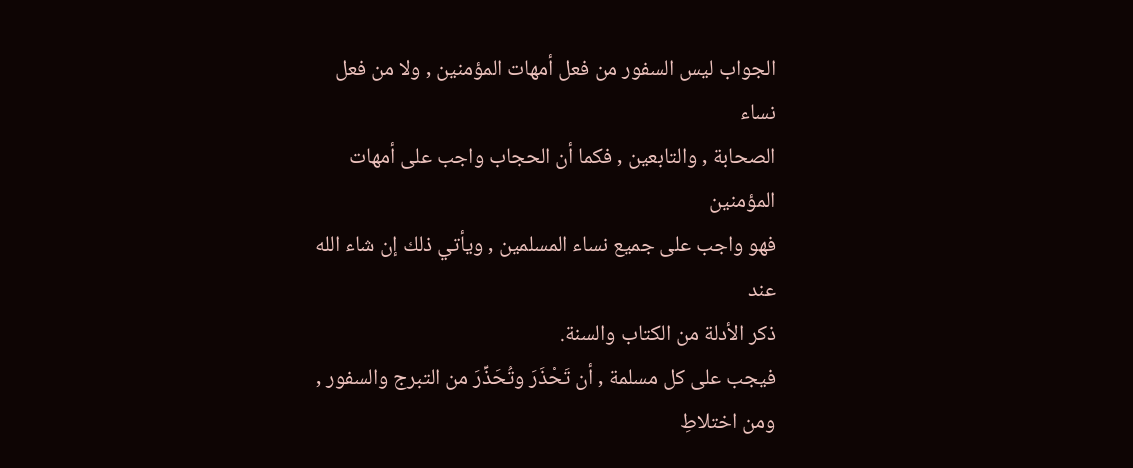الجواب ليس السفور من فعل أمهات المؤمنين , ولا من فعل نساء
الصحابة , والتابعين , فكما أن الحجاب واجب على أمهات المؤمنين
فهو واجب على جميع نساء المسلمين , ويأتي ذلك إن شاء الله عند
ذكر الأدلة من الكتاب والسنة.
فيجب على كل مسلمة , أن تَحْذَرَ وتُحَذِّرَ من التبرج والسفور ,
ومن اختلاطِ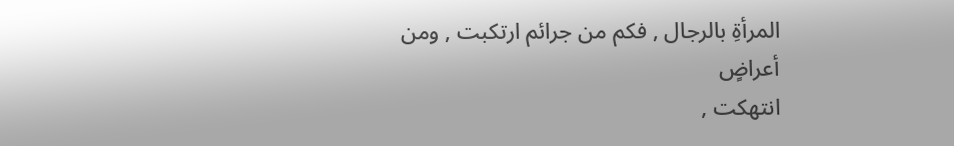المرأةِ بالرجال , فكم من جرائم ارتكبت , ومن أعراضٍ
انتهكت ,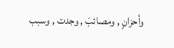وأحزانٍ , ومصائبَ , وجدت , وسبب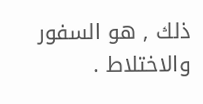ذلك , هو السفور
والاختلاط .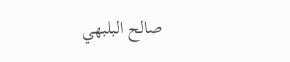صالح البلبهي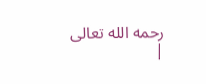رحمه الله تعالى
|